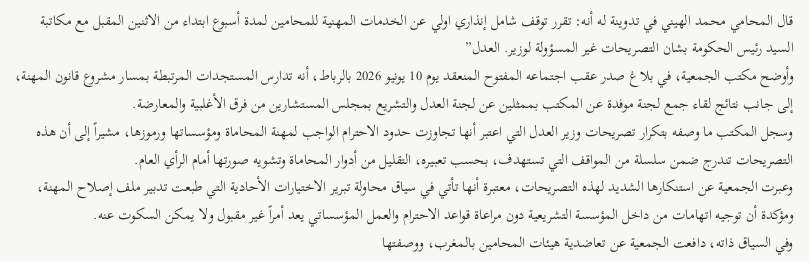قال المحامي محمد الهيني في تدوينة له أنه: تقرر توقف شامل إنذاري اولي عن الخدمات المهنية للمحامين لمدة أسبوع ابتداء من الاثنين المقبل مع مكاتبة السيد رئيس الحكومة بشان التصريحات غير المسؤولة لوزير. العدل”
وأوضح مكتب الجمعية، في بلاغ صدر عقب اجتماعه المفتوح المنعقد يوم 10 يونيو 2026 بالرباط، أنه تدارس المستجدات المرتبطة بمسار مشروع قانون المهنة، إلى جانب نتائج لقاء جمع لجنة موفدة عن المكتب بممثلين عن لجنة العدل والتشريع بمجلس المستشارين من فرق الأغلبية والمعارضة.
وسجل المكتب ما وصفه بتكرار تصريحات وزير العدل التي اعتبر أنها تجاوزت حدود الاحترام الواجب لمهنة المحاماة ومؤسساتها ورموزها، مشيراً إلى أن هذه التصريحات تندرج ضمن سلسلة من المواقف التي تستهدف، بحسب تعبيره، التقليل من أدوار المحاماة وتشويه صورتها أمام الرأي العام.
وعبرت الجمعية عن استنكارها الشديد لهذه التصريحات، معتبرة أنها تأتي في سياق محاولة تبرير الاختيارات الأحادية التي طبعت تدبير ملف إصلاح المهنة، ومؤكدة أن توجيه اتهامات من داخل المؤسسة التشريعية دون مراعاة قواعد الاحترام والعمل المؤسساتي يعد أمراً غير مقبول ولا يمكن السكوت عنه.
وفي السياق ذاته، دافعت الجمعية عن تعاضدية هيئات المحامين بالمغرب، ووصفتها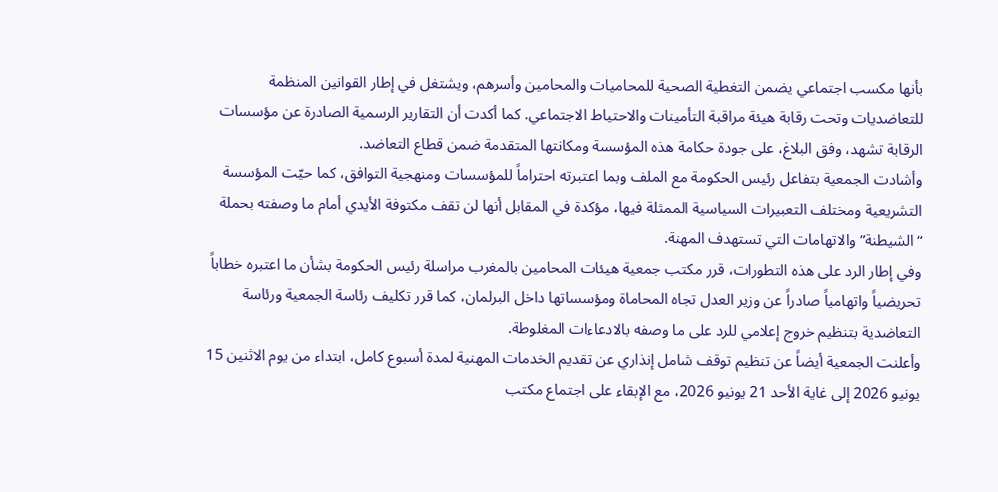بأنها مكسب اجتماعي يضمن التغطية الصحية للمحاميات والمحامين وأسرهم، ويشتغل في إطار القوانين المنظمة للتعاضديات وتحت رقابة هيئة مراقبة التأمينات والاحتياط الاجتماعي. كما أكدت أن التقارير الرسمية الصادرة عن مؤسسات الرقابة تشهد، وفق البلاغ، على جودة حكامة هذه المؤسسة ومكانتها المتقدمة ضمن قطاع التعاضد.
وأشادت الجمعية بتفاعل رئيس الحكومة مع الملف وبما اعتبرته احتراماً للمؤسسات ومنهجية التوافق، كما حيّت المؤسسة التشريعية ومختلف التعبيرات السياسية الممثلة فيها، مؤكدة في المقابل أنها لن تقف مكتوفة الأيدي أمام ما وصفته بحملة “الشيطنة” والاتهامات التي تستهدف المهنة.
وفي إطار الرد على هذه التطورات، قرر مكتب جمعية هيئات المحامين بالمغرب مراسلة رئيس الحكومة بشأن ما اعتبره خطاباً تحريضياً واتهامياً صادراً عن وزير العدل تجاه المحاماة ومؤسساتها داخل البرلمان، كما قرر تكليف رئاسة الجمعية ورئاسة التعاضدية بتنظيم خروج إعلامي للرد على ما وصفه بالادعاءات المغلوطة.
وأعلنت الجمعية أيضاً عن تنظيم توقف شامل إنذاري عن تقديم الخدمات المهنية لمدة أسبوع كامل، ابتداء من يوم الاثنين 15 يونيو 2026 إلى غاية الأحد 21 يونيو 2026، مع الإبقاء على اجتماع مكتب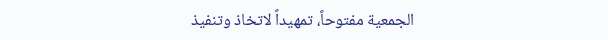الجمعية مفتوحاً، تمهيداً لاتخاذ وتنفيذ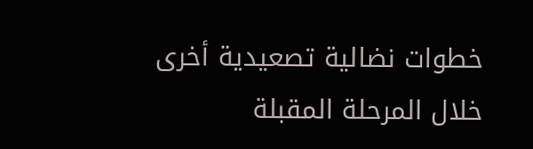خطوات نضالية تصعيدية أخرى خلال المرحلة المقبلة